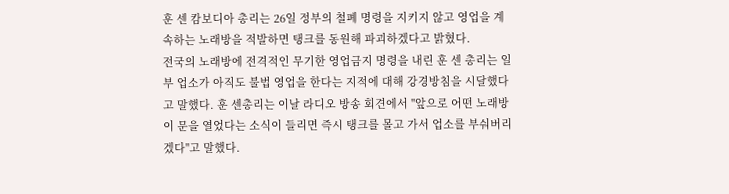훈 센 캄보디아 총리는 26일 정부의 철폐 명령을 지키지 않고 영업을 계속하는 노래방을 적발하면 탱크를 동원해 파괴하겠다고 밝혔다.
전국의 노래방에 전격적인 무기한 영업금지 명령을 내린 훈 센 총리는 일부 업소가 아직도 불법 영업을 한다는 지적에 대해 강경방침을 시달했다고 말했다. 훈 센총리는 이날 라디오 방송 회견에서 "앞으로 어떤 노래방이 문을 열었다는 소식이 들리면 즉시 탱크를 몰고 가서 업소를 부숴버리겠다"고 말했다.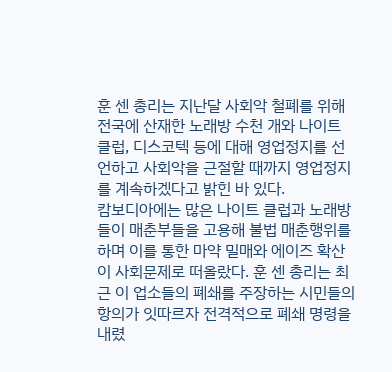훈 센 총리는 지난달 사회악 철폐를 위해 전국에 산재한 노래방 수천 개와 나이트 클럽, 디스코텍 등에 대해 영업정지를 선언하고 사회악을 근절할 때까지 영업정지를 계속하겠다고 밝힌 바 있다.
캄보디아에는 많은 나이트 클럽과 노래방들이 매춘부들을 고용해 불법 매춘행위를 하며 이를 통한 마약 밀매와 에이즈 확산이 사회문제로 떠올랐다. 훈 센 총리는 최근 이 업소들의 폐쇄를 주장하는 시민들의 항의가 잇따르자 전격적으로 폐쇄 명령을 내렸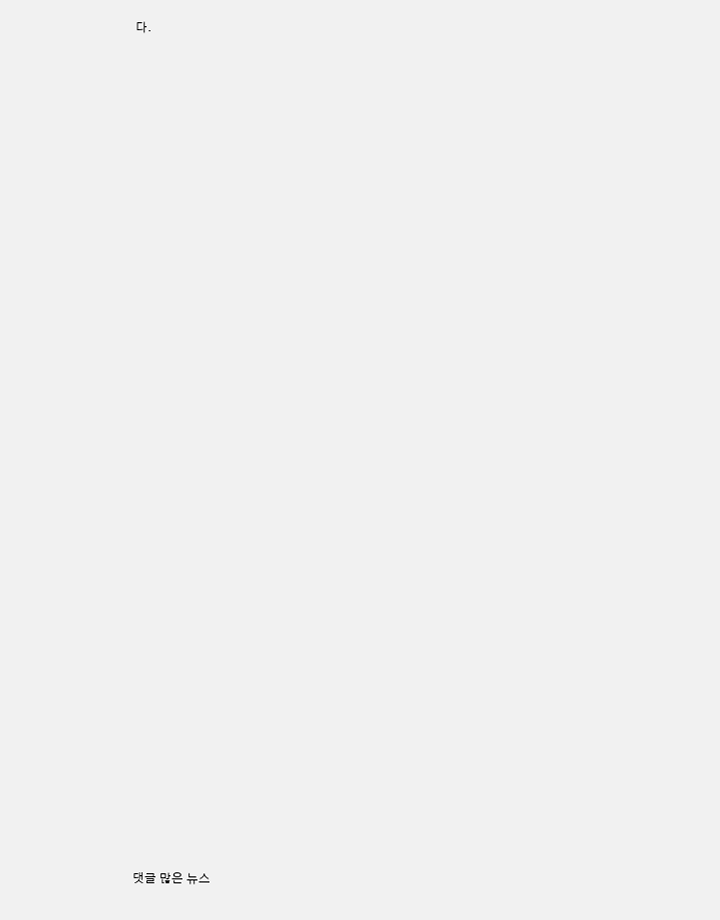다.
































댓글 많은 뉴스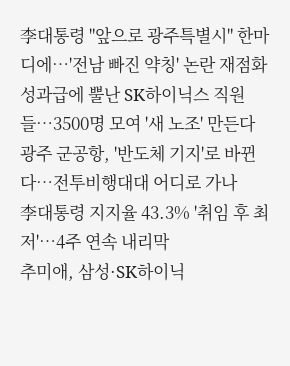李대통령 "앞으로 광주특별시" 한마디에…'전남 빠진 약칭' 논란 재점화
성과급에 뿔난 SK하이닉스 직원들…3500명 모여 '새 노조' 만든다
광주 군공항, '반도체 기지'로 바뀐다…전투비행대대 어디로 가나
李대통령 지지율 43.3% '취임 후 최저'…4주 연속 내리막
추미애, 삼성·SK하이닉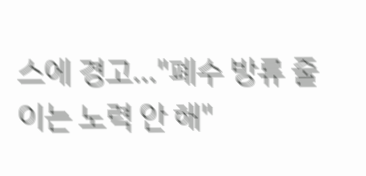스에 경고…"폐수 방류 줄이는 노력 안 해"